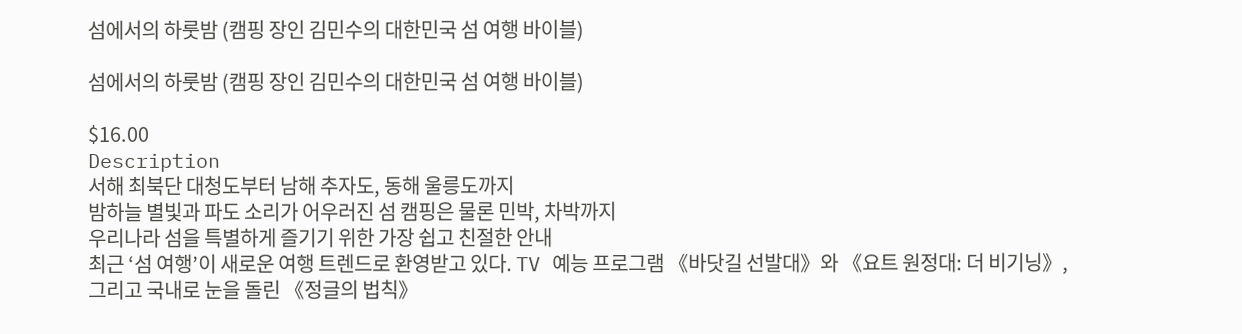섬에서의 하룻밤 (캠핑 장인 김민수의 대한민국 섬 여행 바이블)

섬에서의 하룻밤 (캠핑 장인 김민수의 대한민국 섬 여행 바이블)

$16.00
Description
서해 최북단 대청도부터 남해 추자도, 동해 울릉도까지
밤하늘 별빛과 파도 소리가 어우러진 섬 캠핑은 물론 민박, 차박까지
우리나라 섬을 특별하게 즐기기 위한 가장 쉽고 친절한 안내
최근 ‘섬 여행’이 새로운 여행 트렌드로 환영받고 있다. TV 예능 프로그램 《바닷길 선발대》와 《요트 원정대: 더 비기닝》, 그리고 국내로 눈을 돌린 《정글의 법칙》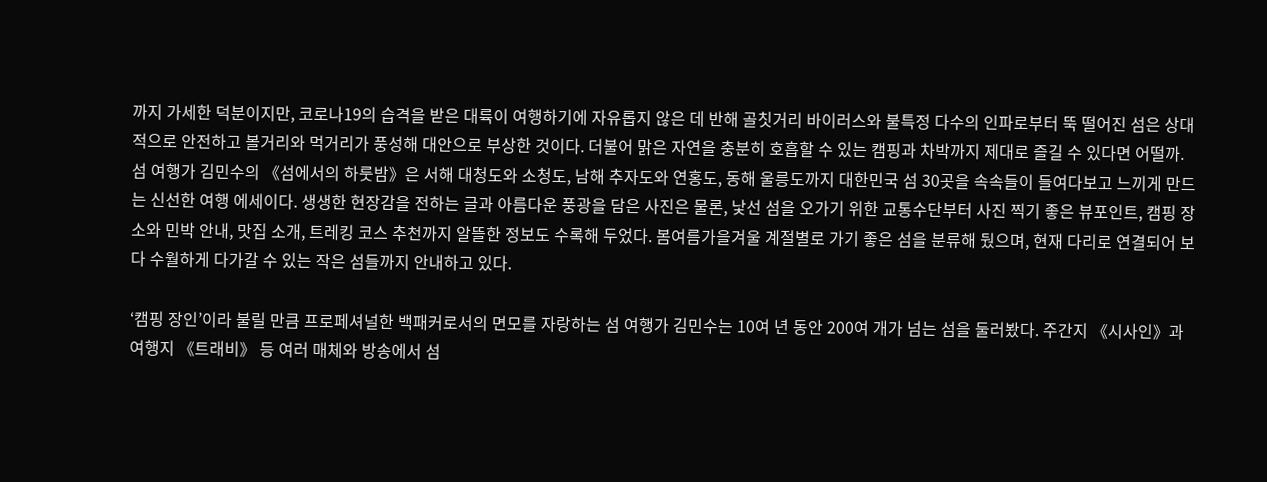까지 가세한 덕분이지만, 코로나19의 습격을 받은 대륙이 여행하기에 자유롭지 않은 데 반해 골칫거리 바이러스와 불특정 다수의 인파로부터 뚝 떨어진 섬은 상대적으로 안전하고 볼거리와 먹거리가 풍성해 대안으로 부상한 것이다. 더불어 맑은 자연을 충분히 호흡할 수 있는 캠핑과 차박까지 제대로 즐길 수 있다면 어떨까.
섬 여행가 김민수의 《섬에서의 하룻밤》은 서해 대청도와 소청도, 남해 추자도와 연홍도, 동해 울릉도까지 대한민국 섬 30곳을 속속들이 들여다보고 느끼게 만드는 신선한 여행 에세이다. 생생한 현장감을 전하는 글과 아름다운 풍광을 담은 사진은 물론, 낯선 섬을 오가기 위한 교통수단부터 사진 찍기 좋은 뷰포인트, 캠핑 장소와 민박 안내, 맛집 소개, 트레킹 코스 추천까지 알뜰한 정보도 수록해 두었다. 봄여름가을겨울 계절별로 가기 좋은 섬을 분류해 뒀으며, 현재 다리로 연결되어 보다 수월하게 다가갈 수 있는 작은 섬들까지 안내하고 있다.

‘캠핑 장인’이라 불릴 만큼 프로페셔널한 백패커로서의 면모를 자랑하는 섬 여행가 김민수는 10여 년 동안 200여 개가 넘는 섬을 둘러봤다. 주간지 《시사인》과 여행지 《트래비》 등 여러 매체와 방송에서 섬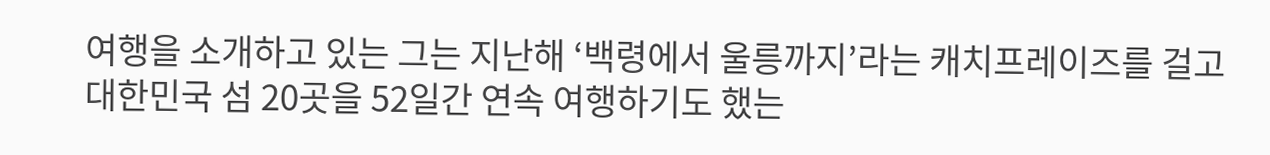여행을 소개하고 있는 그는 지난해 ‘백령에서 울릉까지’라는 캐치프레이즈를 걸고 대한민국 섬 20곳을 52일간 연속 여행하기도 했는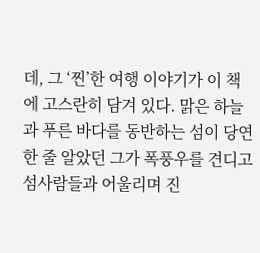데, 그 ‘찐’한 여행 이야기가 이 책에 고스란히 담겨 있다. 맑은 하늘과 푸른 바다를 동반하는 섬이 당연한 줄 알았던 그가 폭풍우를 견디고 섬사람들과 어울리며 진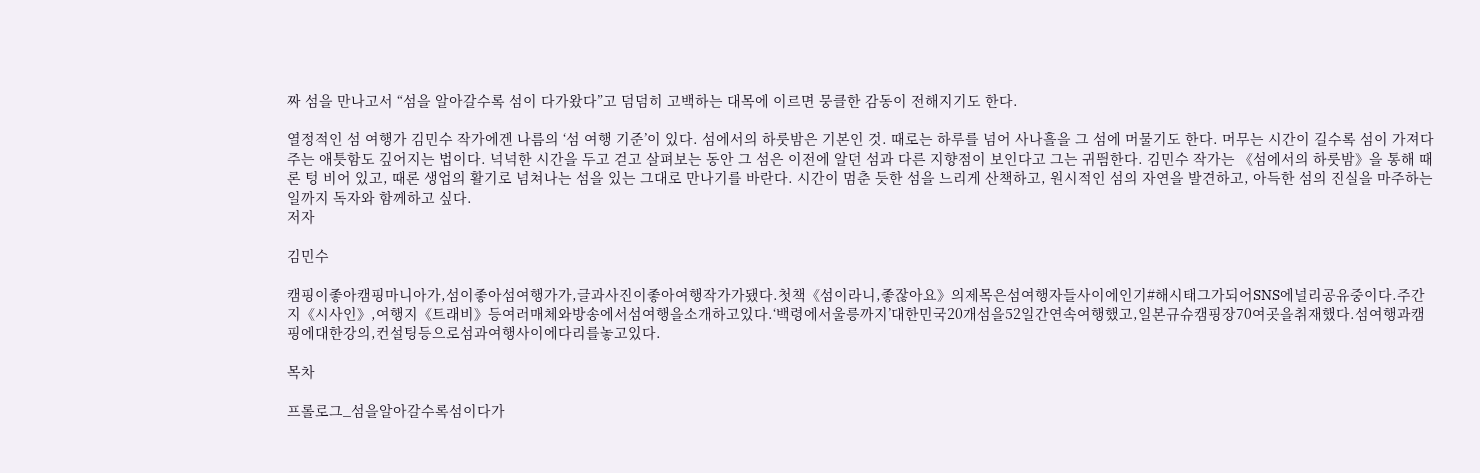짜 섬을 만나고서 “섬을 알아갈수록 섬이 다가왔다”고 덤덤히 고백하는 대목에 이르면 뭉클한 감동이 전해지기도 한다.

열정적인 섬 여행가 김민수 작가에겐 나름의 ‘섬 여행 기준’이 있다. 섬에서의 하룻밤은 기본인 것. 때로는 하루를 넘어 사나흘을 그 섬에 머물기도 한다. 머무는 시간이 길수록 섬이 가져다주는 애틋함도 깊어지는 법이다. 넉넉한 시간을 두고 걷고 살펴보는 동안 그 섬은 이전에 알던 섬과 다른 지향점이 보인다고 그는 귀띔한다. 김민수 작가는 《섬에서의 하룻밤》을 통해 때론 텅 비어 있고, 때론 생업의 활기로 넘쳐나는 섬을 있는 그대로 만나기를 바란다. 시간이 멈춘 듯한 섬을 느리게 산책하고, 원시적인 섬의 자연을 발견하고, 아득한 섬의 진실을 마주하는 일까지 독자와 함께하고 싶다.
저자

김민수

캠핑이좋아캠핑마니아가,섬이좋아섬여행가가,글과사진이좋아여행작가가됐다.첫책《섬이라니,좋잖아요》의제목은섬여행자들사이에인기#해시태그가되어SNS에널리공유중이다.주간지《시사인》,여행지《트래비》등여러매체와방송에서섬여행을소개하고있다.‘백령에서울릉까지’대한민국20개섬을52일간연속여행했고,일본규슈캠핑장70여곳을취재했다.섬여행과캠핑에대한강의,컨설팅등으로섬과여행사이에다리를놓고있다.

목차

프롤로그_섬을알아갈수록섬이다가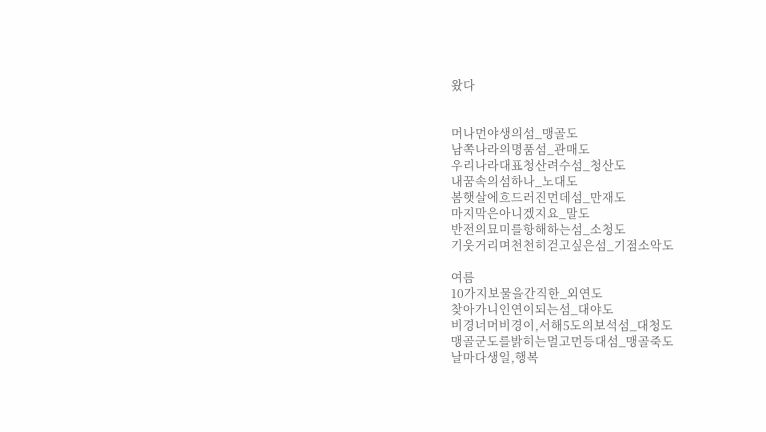왔다


머나먼야생의섬_맹골도
남쪽나라의명품섬_관매도
우리나라대표청산려수섬_청산도
내꿈속의섬하나_노대도
봄햇살에흐드러진먼데섬_만재도
마지막은아니겠지요_말도
반전의묘미를항해하는섬_소청도
기웃거리며천천히걷고싶은섬_기점소악도

여름
10가지보물을간직한_외연도
찾아가니인연이되는섬_대야도
비경너머비경이,서해5도의보석섬_대청도
맹골군도를밝히는멀고먼등대섬_맹골죽도
날마다생일,행복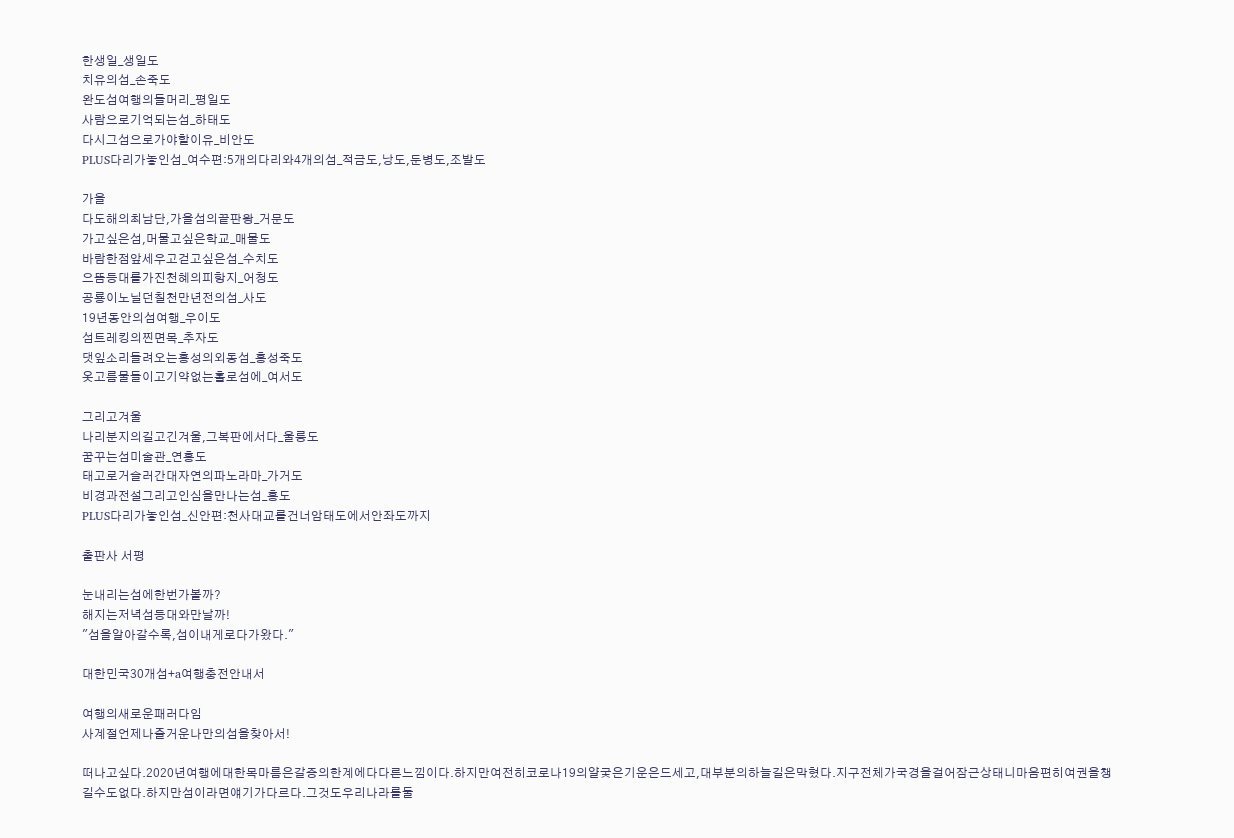한생일_생일도
치유의섬_손죽도
완도섬여행의들머리_평일도
사람으로기억되는섬_하태도
다시그섬으로가야할이유_비안도
PLUS다리가놓인섬_여수편:5개의다리와4개의섬_적금도,낭도,둔병도,조발도

가을
다도해의최남단,가을섬의끝판왕_거문도
가고싶은섬,머물고싶은학교_매물도
바람한점앞세우고걷고싶은섬_수치도
으뜸등대를가진천혜의피항지_어청도
공룡이노닐던칠천만년전의섬_사도
19년동안의섬여행_우이도
섬트레킹의찐면목_추자도
댓잎소리들려오는홍성의외동섬_홍성죽도
옷고름물들이고기약없는홀로섬에_여서도

그리고겨울
나리분지의길고긴겨울,그복판에서다_울릉도
꿈꾸는섬미술관_연홍도
태고로거슬러간대자연의파노라마_가거도
비경과전설그리고인심을만나는섬_홍도
PLUS다리가놓인섬_신안편:천사대교를건너암태도에서안좌도까지

출판사 서평

눈내리는섬에한번가볼까?
해지는저녁섬등대와만날까!
"섬을알아갈수록,섬이내게로다가왔다."

대한민국30개섬+a여행충전안내서

여행의새로운패러다임
사계절언제나즐거운나만의섬을찾아서!

떠나고싶다.2020년여행에대한목마름은갈증의한계에다다른느낌이다.하지만여전히코로나19의얄궂은기운은드세고,대부분의하늘길은막혔다.지구전체가국경을걸어잠근상태니마음편히여권을챙길수도없다.하지만섬이라면얘기가다르다.그것도우리나라를둘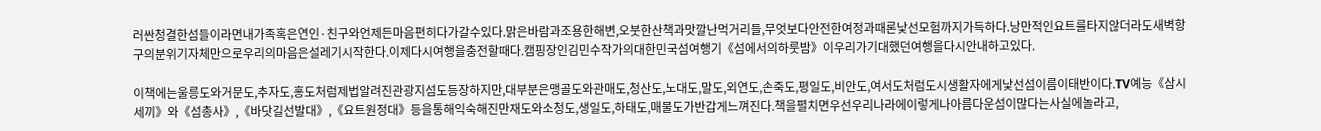러싼청결한섬들이라면내가족혹은연인·친구와언제든마음편히다가갈수있다.맑은바람과조용한해변,오붓한산책과맛깔난먹거리들,무엇보다안전한여정과때론낯선모험까지가득하다.낭만적인요트를타지않더라도새벽항구의분위기자체만으로우리의마음은설레기시작한다.이제다시여행을충전할때다.캠핑장인김민수작가의대한민국섬여행기《섬에서의하룻밤》이우리가기대했던여행을다시안내하고있다.

이책에는울릉도와거문도,추자도,홍도처럼제법알려진관광지섬도등장하지만,대부분은맹골도와관매도,청산도,노대도,말도,외연도,손죽도,평일도,비안도,여서도처럼도시생활자에게낯선섬이름이태반이다.TV예능《삼시세끼》와《섬총사》,《바닷길선발대》,《요트원정대》등을통해익숙해진만재도와소청도,생일도,하태도,매물도가반갑게느껴진다.책을펼치면우선우리나라에이렇게나아름다운섬이많다는사실에놀라고,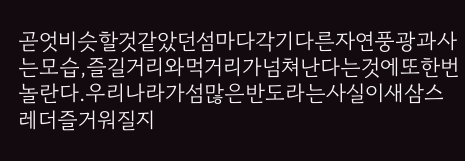곧엇비슷할것같았던섬마다각기다른자연풍광과사는모습,즐길거리와먹거리가넘쳐난다는것에또한번놀란다.우리나라가섬많은반도라는사실이새삼스레더즐거워질지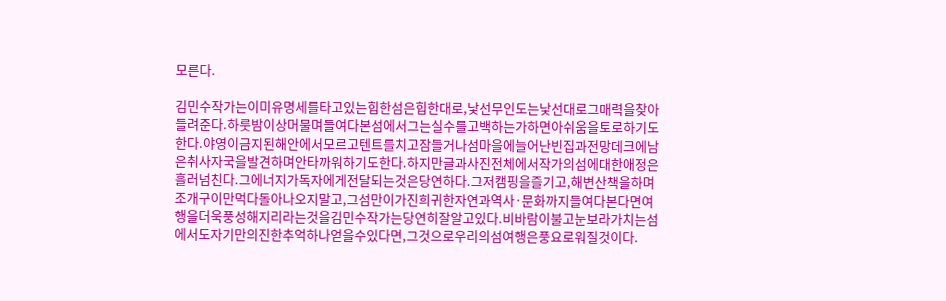모른다.

김민수작가는이미유명세를타고있는힙한섬은힙한대로,낯선무인도는낯선대로그매력을찾아들려준다.하룻밤이상머물며들여다본섬에서그는실수를고백하는가하면아쉬움을토로하기도한다.야영이금지된해안에서모르고텐트를치고잠들거나섬마을에늘어난빈집과전망데크에남은취사자국을발견하며안타까워하기도한다.하지만글과사진전체에서작가의섬에대한애정은흘러넘친다.그에너지가독자에게전달되는것은당연하다.그저캠핑을즐기고,해변산책을하며조개구이만먹다돌아나오지말고,그섬만이가진희귀한자연과역사·문화까지들여다본다면여행을더욱풍성해지리라는것을김민수작가는당연히잘알고있다.비바람이불고눈보라가치는섬에서도자기만의진한추억하나얻을수있다면,그것으로우리의섬여행은풍요로워질것이다.